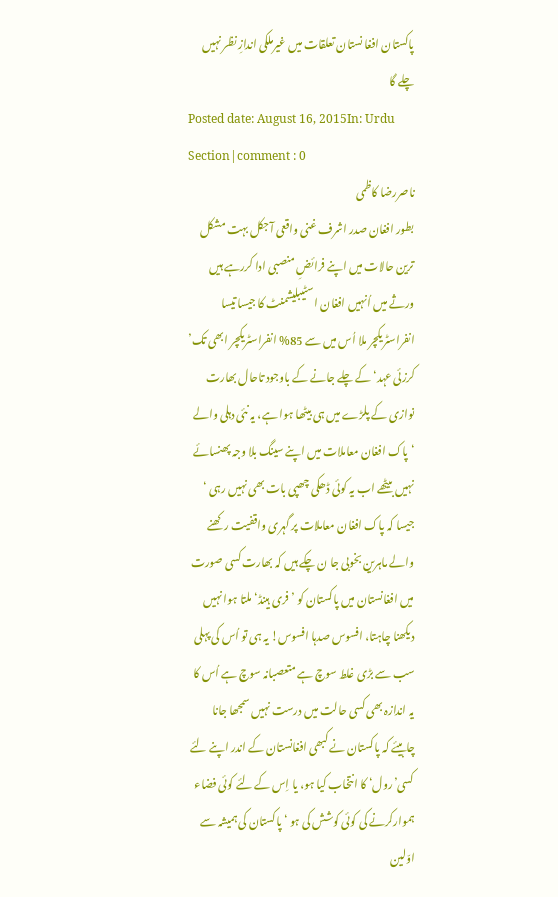پاکستان افغا نستان تعلقات میں غیرملکی اندازِ نظر نہیں چلے گا
Posted date: August 16, 2015In: Urdu Section|comment : 0
ناصررضا کاظمی
بطور افغان صدر اشرف غنی واقعی آجکل بہت مشکل ترین حالات میں اپنے فرائضِ منصبی ادا کررہے ہیں ورثے میں اُنہیں افغان اسٹیبلیشمنٹ کا جیسا تیسا انفراسٹریکچر ملا اُس میں سے 85% انفراسٹریکچر ابھی تک’ کرزئی عہد‘ کے چلے جانے کے باوجود تاحال بھارت نوازی کے پلڑے میں ہی بیٹھا ہوا ہے، یہ نئی دہلی والے ‘پاک افغان معاملات میں اپنے سینگ بلا وجہ پھنسائے نہیں بیٹھے اب یہ کوئی ڈھکی چھپی بات بھی نہیں رہی ‘ جیسا کہ پاک افغان معاملات پر گہری واقفیت رکھنے والے ماہرین بخوبی جا ن چکے ہیں کہ بھارت کسی صورت میں افغانستان میں پاکستان کو ’فری ہینڈ‘ ملتا ہوا نہیں دیکھنا چاہتا، افسوس صدہا افسوس! یہ ہی تو اُس کی پہلی سب سے بڑی غلط سوچ ہے متعصبانہ سوچ ہے اُس کا یہ اندازہ بھی کسی حالت میں درست نہیں سمجھا جانا چاہیئے کہ پاکستان نے کبھی افغانستان کے اندر اپنے لئے کسی’رول‘ کا انتخاب کیا ہو، یا اِس کے لئے کوئی فضاء ہموارکرنے کی کوئی کوشش کی ہو ‘ پاکستان کی ہمیشہ سے اوّلین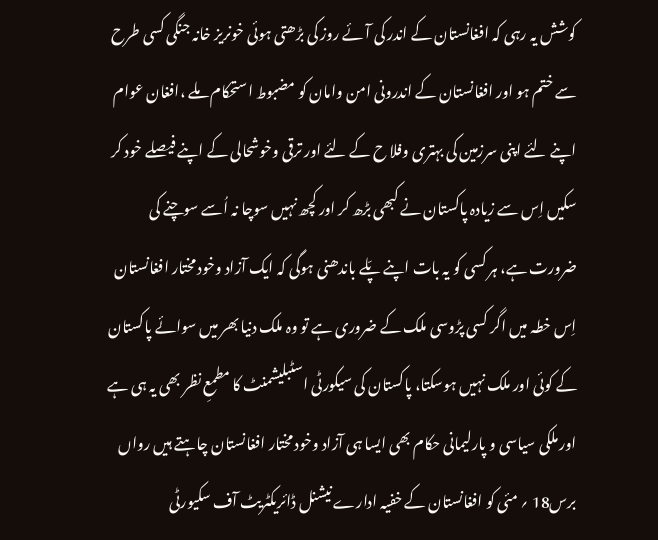کوشش یہ رہی کہ افغانستان کے اندر کی آئے روز کی بڑھتی ہوئی خونریز خانہ جنگی کسی طرح سے ختم ہو اور افغانستان کے اندرونی امن وامان کو مضبوط استحکام ملے ،افغان عوام اپنے لئے اپنی سرزمین کی بہتری وفلا ح کے لئے اور ترقی وخوشحالی کے اپنے فیصلے خود کر سکیں اِس سے زیادہ پاکستان نے کبھی بڑھ کر اور کچھ نہیں سوچا نہ اُسے سوچنے کی ضرورت ہے، ہر کسی کو یہ بات اپنے پّلے باندھنی ہوگی کہ ایک آزاد وخود مختار افغانستان اِس خطہ میں اگر کسی پڑوسی ملک کے ضروری ہے تو وہ ملک دنیا بھر میں سوائے پاکستان کے کوئی اور ملک نہیں ہوسکتا، پاکستان کی سیکورٹی اسٹبلیشمنٹ کا مطمعِ نظر بھی یہ ہی ہے اور ملکی سیاسی و پارلیمانی حکام بھی ایسا ہی آزاد وخود مختار افغانستان چاہتے ہیں رواں برس18 ؍ مئی کو افغانستان کے خفیہ ادارے نیشنل ڈائریکٹریٹ آف سکیورٹی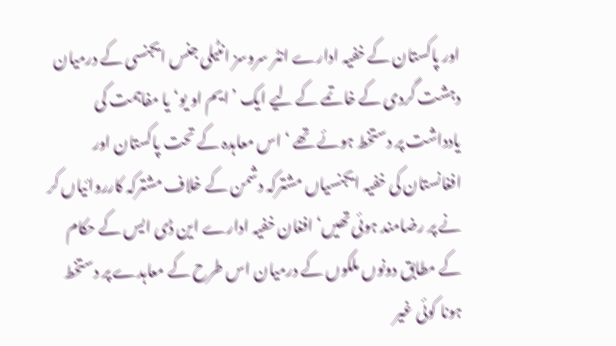اور پاکستان کے خفیہ ادارے انٹر سروسز انٹیلی جنس ایجنسی کے درمیان دہشت گردی کے خاتمے کے لیے ایک ’ایم او یو‘ یا مفاہمت کی یادداشت پر دستخط ہوئے تھے ‘ اس معاہدہ کے تحت پاکستان اور افغانستان کی خفیہ ایجنسیاں مشترکہ دشمن کے خلاف مشترکہ کارروائیاں کر نے پر رضامند ہوئی تھیں‘ افغان خفیہ ادارے این ڈی ایس کے حکام کے مطابق دونوں ملکوں کے درمیان اس طرح کے معاہدے پر دستخط ہونا کوئی غیر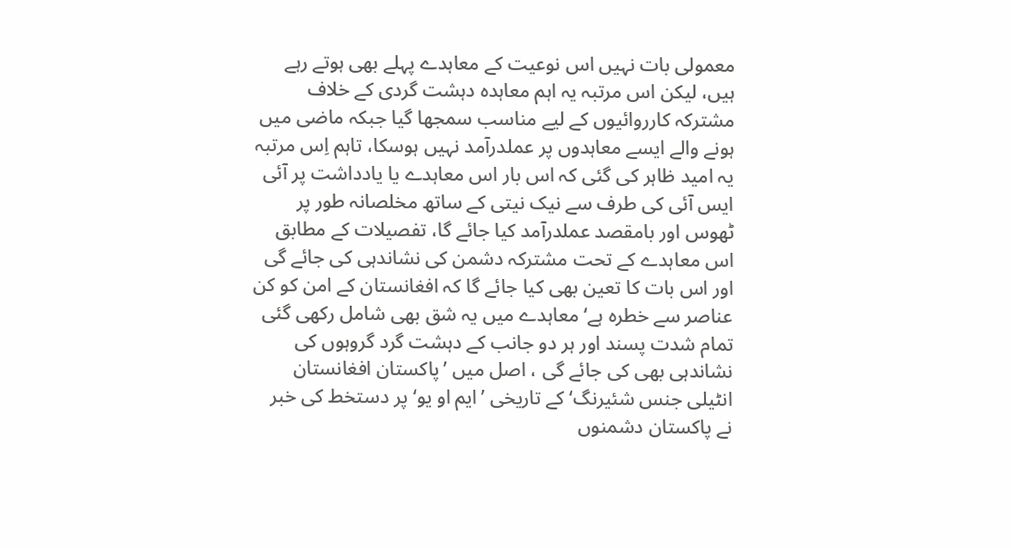معمولی بات نہیں اس نوعیت کے معاہدے پہلے بھی ہوتے رہے ہیں، لیکن اس مرتبہ یہ اہم معاہدہ دہشت گردی کے خلاف مشترکہ کارروائیوں کے لیے مناسب سمجھا گیا جبکہ ماضی میں ہونے والے ایسے معاہدوں پر عملدرآمد نہیں ہوسکا، تاہم اِس مرتبہ یہ امید ظاہر کی گئی کہ اس بار اس معاہدے یا یادداشت پر آئی ایس آئی کی طرف سے نیک نیتی کے ساتھ مخلصانہ طور پر ٹھوس اور بامقصد عملدرآمد کیا جائے گا، تفصیلات کے مطابق اس معاہدے کے تحت مشترکہ دشمن کی نشاندہی کی جائے گی اور اس بات کا تعین بھی کیا جائے گا کہ افغانستان کے امن کو کن عناصر سے خطرہ ہے‘ معاہدے میں یہ شق بھی شامل رکھی گئی تمام شدت پسند اور ہر دو جانب کے دہشت گرد گروہوں کی نشاندہی بھی کی جائے گی ، اصل میں ’پاکستان افغانستان انٹیلی جنس شئیرنگ‘ کے تاریخی ’ایم او یو‘ پر دستخط کی خبر نے پاکستان دشمنوں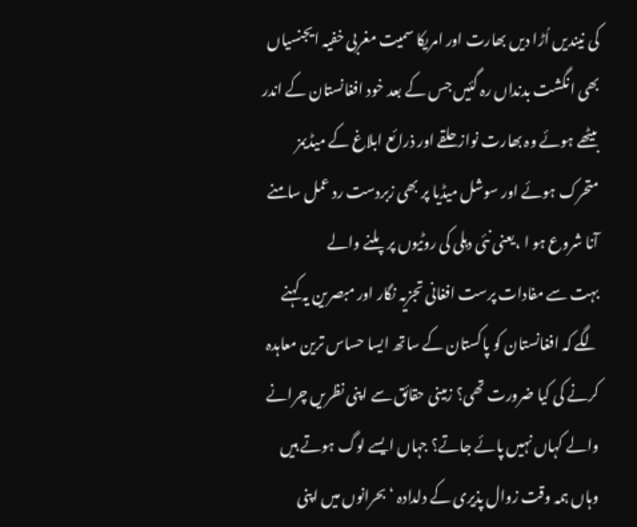کی نیندیں اُڑا دیں بھارت اور امریکا سمیت مغربی خفیہ ایجنسیاں بھی انگشت بدنداں رہ گئیں جس کے بعد خود افغانستان کے اندر بیٹھے ہوئے وہ بھارت نواز حلقے اور ذرائع ابلاغ کے میڈیمز متحرک ہوئے اور سوشل میڈیا پر بھی زبردست رد عمل سامنے آنا شروع ہو ا ،یعنی نئی دہلی کی روٹیوں پر پلنے والے
بہت سے مفادات پرست افغانی تجزیہ نگار اور مبصرین یہ کہنے لگے کہ افغانستان کو پاکستان کے ساتھ ایسا حساس ترین معاہدہ کرنے کی کیا ضرورت تھی؟ زمینی حقائق سے اپنی نظریں چرانے والے کہاں نہیں پائے جاتے؟ جہاں ایسے لوگ ہوتے ہیں وہاں ہمہ وقت زوال پذیری کے دلدادہ ‘ بحرانوں میں اپنی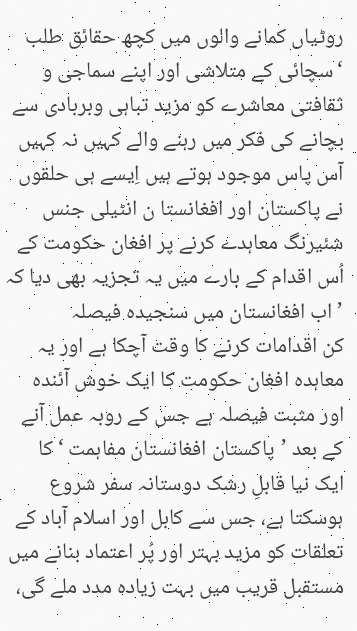روٹیاں کمانے والوں میں کچھ حقائق طلب ‘سچائی کے متلاشی اور اپنے سماجی و ثقافتی معاشرے کو مزید تباہی وبربادی سے بچانے کی فکر میں رہنے والے کہیں نہ کہیں آس پاس موجود ہوتے ہیں اِیسے ہی حلقوں نے پاکستان اور افغانستا ن انٹیلی جنس شئیرنگ معاہدے کرنے پر افغان حکومت کے اُس اقدام کے بارے میں یہ تجزیہ بھی دیا کہ ’ اب افغانستان میں سنجیدہ فیصلہ
کن اقدامات کرنے کا وقت آچکا ہے اور یہ معاہدہ افغان حکومت کا ایک خوش آئندہ اور مثبت فیصلہ ہے جس کے روبہ عمل آنے کے بعد ’پاکستان افغانستان مفاہمت ‘ کا ایک نیا قابلِ رشک دوستانہ سفر شروع ہوسکتا ہے، جس سے کابل اور اسلام آباد کے تعلقات کو مزید بہتر اور پُر اعتماد بنانے میں مستقبل قریب میں بہت زیادہ مدد ملے گی،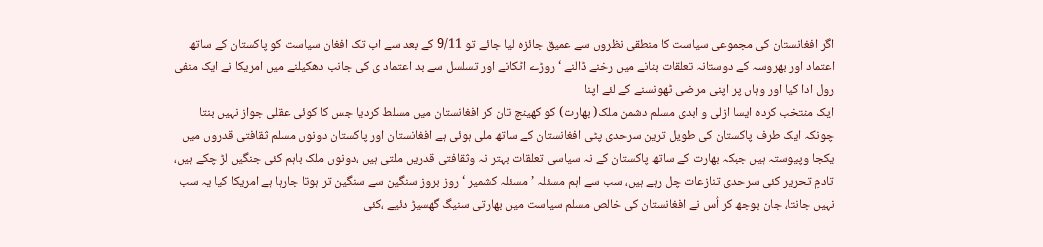اگر افغانستان کی مجموعی سیاست کا منطقی نظروں سے عمیق جائزہ لیا جائے تو 9/11 کے بعد سے اب تک افغان سیاست کو پاکستان کے ساتھ اعتماد اور بھروسہ کے دوستانہ تعلقات بنانے میں رخنے ڈالنے ‘ روڑے اٹکانے اور تسلسل سے بد اعتماد ی کی جانب دھکیلنے میں امریکا نے ایک منفی رول ادا کیا اور وہاں پر اپنی مرضی ٹھونسنے کے لئے اپنا
ایک منتخب کردہ ایسا ازلی و ابدی مسلم دشمن ملک( بھارت) کو کھینچ تان کر افغانستان میں مسلط کردیا جس کا کوئی عقلی جواز نہیں بنتا چونکہ ایک طرف پاکستان کی طویل ترین سرحدی پٹی افغانستان کے ساتھ ملی ہوئی ہے افغانستان اور پاکستان دونوں مسلم ثقافتی قدروں میں یکجا وپیوستہ ہیں جبکہ بھارت کے ساتھ پاکستان کے نہ سیاسی تعلقات بہتر نہ وثقافتی قدریں ملتی ہیں ،دونوں ملک باہم کئی جنگیں لڑ چکے ہیں، تادمِ تحریر کئی سرحدی تنازعات چل رہے ہیں، سب سے اہم مسئلہ ’مسئلہ کشمیر ‘ روز بروز سنگین سے سنگین تر ہوتا جارہا ہے امریکا کیا یہ سب نہیں جانتا، جان بوجھ کر اُس نے افغانستان کی خالص مسلم سیاست میں بھارتی سنیگ گھسیڑ دئیے ،کئی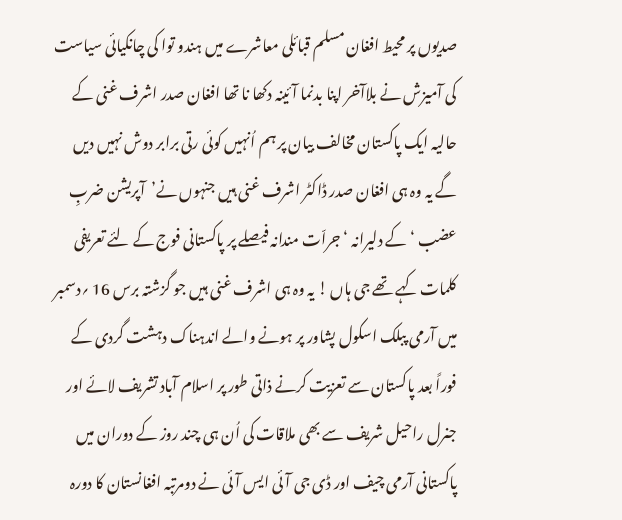صدیوں پر محیط افغان مسلم قبائلی معاشرے میں ہندو توا کی چانکیائی سیاست کی آمیزش نے بلاآخر اپنا بدنما آئینہ دکھا نا تھا افغان صدر اشرف غنی کے حالیہ ایک پاکستان مخالف بیان پر ہم اُنہیں کوئی رتی برابر دوش نہیں دیں گے یہ وہ ہی افغان صدر ڈاکٹر اشرف غنی ہیں جنہوں نے’آپریشن ضربِ عضب ‘کے دلیرانہ ‘ جراّت مندانہ فیصلے پر پاکستانی فوج کے لئے تعریفی کلمات کہے تھے جی ہاں ! یہ وہ ہی اشرف غنی ہیں جو گزشتہ برس 16 ؍دسمبر میں آرمی پبلک اسکول پشاور پر ہونے والے اندہناک دہشت گردی کے فوراً بعد پاکستان سے تعزیت کرنے ذاتی طور پر اسلام آباد تشریف لائے اور جنرل راحیل شریف سے بھی ملاقات کی اُن ہی چند روز کے دوران میں پاکستانی آرمی چیف اور ڈی جی آئی ایس آئی نے دومرتبہ افغانستان کا دورہ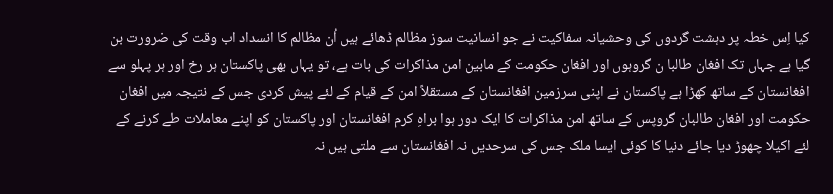کیا اِس خطہ پر دہشت گردوں کی وحشیانہ سفاکیت نے جو انسانیت سوز مظالم ڈھائے ہیں اُن مظالم کا انسداد اب وقت کی ضرورت بن گیا ہے جہاں تک افغان طالبا ن گروہوں اور افغان حکومت کے مابین امن مذاکرات کی بات ہے، تو یہاں بھی پاکستان ہر رخ اور ہر پہلو سے افغانستان کے ساتھ کھڑا ہے پاکستان نے اپنی سرزمین افغانستان کے مستقلاً امن کے قیام کے لئے پیش کردی جس کے نتیجہ میں افغان حکومت اور افغان طالبان گروپس کے ساتھ امن مذاکرات کا ایک دور ہوا براہِ کرم افغانستان اور پاکستان کو اپنے معاملات طے کرنے کے لئے اکیلا چھوڑ دیا جائے دنیا کا کوئی ایسا ملک جس کی سرحدیں نہ افغانستان سے ملتی ہیں نہ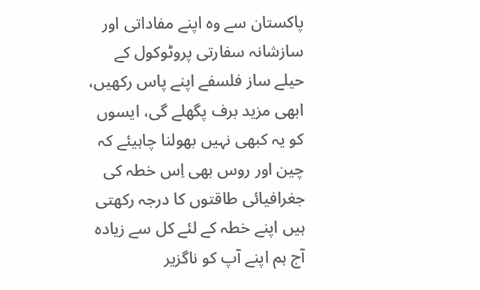پاکستان سے وہ اپنے مفاداتی اور سازشانہ سفارتی پروٹوکول کے حیلے ساز فلسفے اپنے پاس رکھیں، ابھی مزید برف پگھلے گی، ایسوں کو یہ کبھی نہیں بھولنا چاہیئے کہ چین اور روس بھی اِس خطہ کی جغرافیائی طاقتوں کا درجہ رکھتی ہیں اپنے خطہ کے لئے کل سے زیادہ آج ہم اپنے آپ کو ناگزیر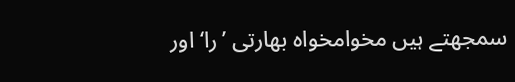سمجھتے ہیں مخوامخواہ بھارتی ’را‘ اور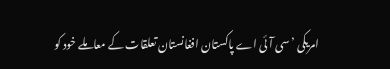امریکی ’سی آئی اے پاکستان افغانستان تعلقات کے معاملے خود کو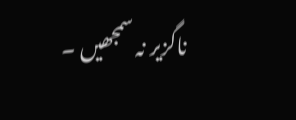ناگزیر نہ سمجھیں ۔